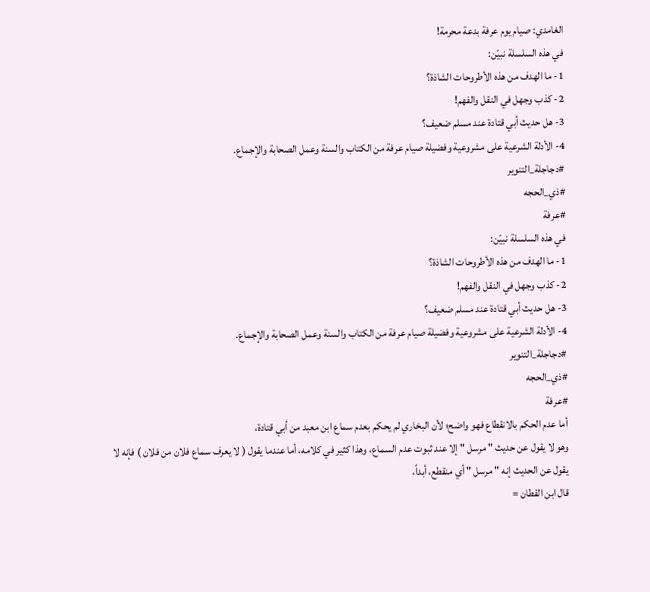الغامدي: صيام يوم عرفة بدعة محرمة!
في هذه السلسلة نبيّن:
1- ما الهدف من هذه الأطروحات الشاذة؟
2- كذب وجهل في النقل والفهم!
3- هل حديث أبي قتادة عند مسلم ضعيف؟
4- الأدلة الشرعية على مشروعية وفضيلة صيام عرفة من الكتاب والسنة وعمل الصحابة والإجماع.
#دجاجلة_التنوير
#ذي_الحجه
#عرفة
في هذه السلسلة نبيّن:
1- ما الهدف من هذه الأطروحات الشاذة؟
2- كذب وجهل في النقل والفهم!
3- هل حديث أبي قتادة عند مسلم ضعيف؟
4- الأدلة الشرعية على مشروعية وفضيلة صيام عرفة من الكتاب والسنة وعمل الصحابة والإجماع.
#دجاجلة_التنوير
#ذي_الحجه
#عرفة
أما عدم الحكم بالانقطاع فهو واضح؛ لأن البخاري لم يحكم بعدم سماع ابن معبد من أبي قتادة،
وهو لا يقول عن حديث " مرسل " إلا عند ثبوت عدم السماع، وهذا كثير في كلامه، أما عندما يقول ( لا يعرف سماع فلان من فلان ) فإنه لا يقول عن الحديث إنه " مرسل " أي منقطع، أبداً،
قال ابن القطان =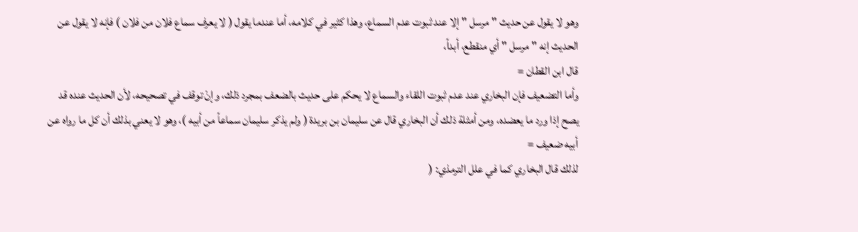وهو لا يقول عن حديث " مرسل " إلا عند ثبوت عدم السماع، وهذا كثير في كلامه، أما عندما يقول ( لا يعرف سماع فلان من فلان ) فإنه لا يقول عن الحديث إنه " مرسل " أي منقطع، أبداً،
قال ابن القطان =
وأما التضعيف فإن البخاري عند عدم ثبوت اللقاء والسماع لا يحكم على حديث بالضعف بمجرد ذلك، وإنْ توقف في تصحيحه، لأن الحديث عنده قد يصح إذا ورد ما يعضده، ومن أمثلة ذلك أن البخاري قال عن سليمان بن بريدة ( ولم يذكر سليمان سماعاً من أبيه )، وهو لا يعني بذلك أن كل ما رواه عن أبيه ضعيف =
لذلك قال البخاري كما في علل الترمذي: (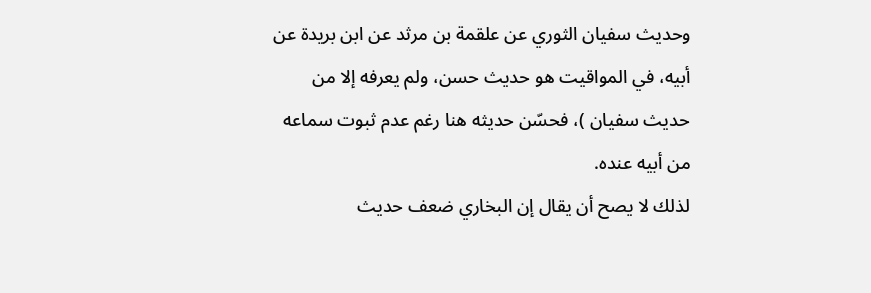وحديث سفيان الثوري عن علقمة بن مرثد عن ابن بريدة عن أبيه، في المواقيت هو حديث حسن، ولم يعرفه إلا من حديث سفيان )، فحسّن حديثه هنا رغم عدم ثبوت سماعه من أبيه عنده.
لذلك لا يصح أن يقال إن البخاري ضعف حديث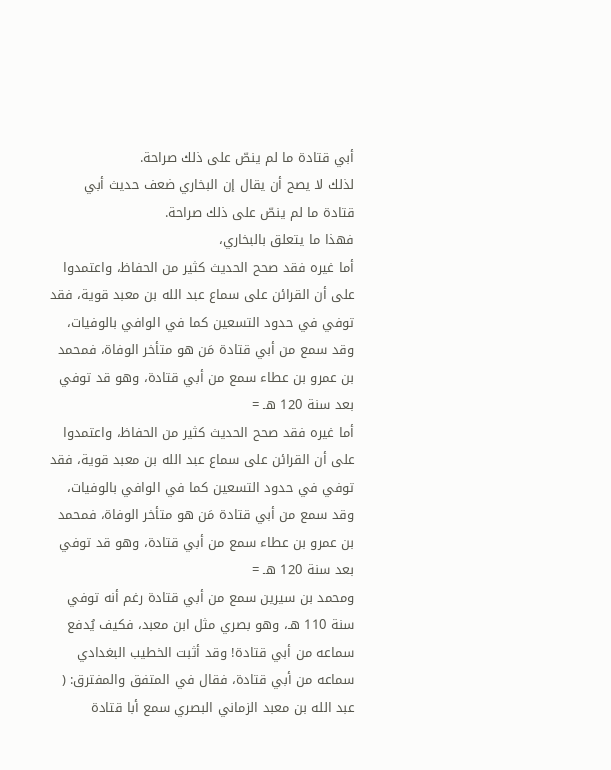أبي قتادة ما لم ينصّ على ذلك صراحة.
لذلك لا يصح أن يقال إن البخاري ضعف حديث أبي قتادة ما لم ينصّ على ذلك صراحة.
فهذا ما يتعلق بالبخاري،
أما غيره فقد صحح الحديث كثير من الحفاظ، واعتمدوا على أن القرائن على سماع عبد الله بن معبد قوية، فقد توفي في حدود التسعين كما في الوافي بالوفيات، وقد سمع من أبي قتادة مَن هو متأخر الوفاة، فمحمد بن عمرو بن عطاء سمع من أبي قتادة، وهو قد توفي بعد سنة 120 هـ =
أما غيره فقد صحح الحديث كثير من الحفاظ، واعتمدوا على أن القرائن على سماع عبد الله بن معبد قوية، فقد توفي في حدود التسعين كما في الوافي بالوفيات، وقد سمع من أبي قتادة مَن هو متأخر الوفاة، فمحمد بن عمرو بن عطاء سمع من أبي قتادة، وهو قد توفي بعد سنة 120 هـ =
ومحمد بن سيرين سمع من أبي قتادة رغم أنه توفي سنة 110 هـ، وهو بصري مثل ابن معبد، فكيف يُدفع سماعه من أبي قتادة! وقد أثبت الخطيب البغدادي سماعه من أبي قتادة، فقال في المتفق والمفترق: ( عبد الله بن معبد الزماني البصري سمع أبا قتادة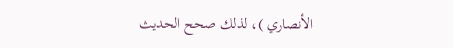الأنصاري )، لذلك صحح الحديث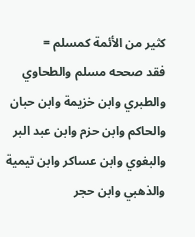كثير من الأئمة كمسلم =
فقد صححه مسلم والطحاوي والطبري وابن خزيمة وابن حبان والحاكم وابن حزم وابن عبد البر والبغوي وابن عساكر وابن تيمية والذهبي وابن حجر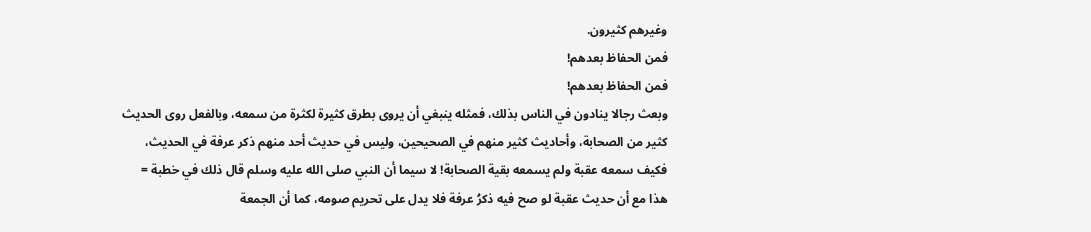وغيرهم كثيرون.
فمن الحفاظ بعدهم!
فمن الحفاظ بعدهم!
وبعث رجالا ينادون في الناس بذلك، فمثله ينبغي أن يروى بطرق كثيرة لكثرة من سمعه، وبالفعل روى الحديث كثير من الصحابة، وأحاديث كثير منهم في الصحيحين، وليس في حديث أحد منهم ذكر عرفة في الحديث، فكيف سمعه عقبة ولم يسمعه بقية الصحابة! لا سيما أن النبي صلى الله عليه وسلم قال ذلك في خطبة =
هذا مع أن حديث عقبة لو صح فيه ذكرُ عرفة فلا يدل على تحريم صومه، كما أن الجمعة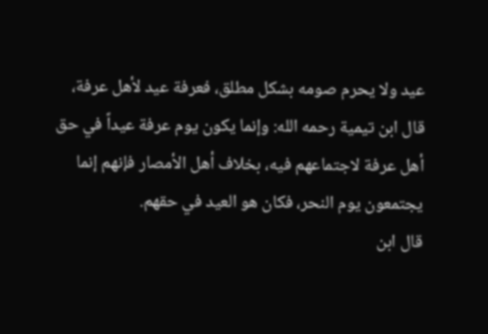عيد ولا يحرم صومه بشكل مطلق، فعرفة عيد لأهل عرفة،
قال ابن تيمية رحمه الله: وإنما يكون يوم عرفة عيداً في حق أهل عرفة لاجتماعهم فيه، بخلاف أهل الأمصار فإنهم إنما يجتمعون يوم النحر، فكان هو العيد في حقهم.
قال ابن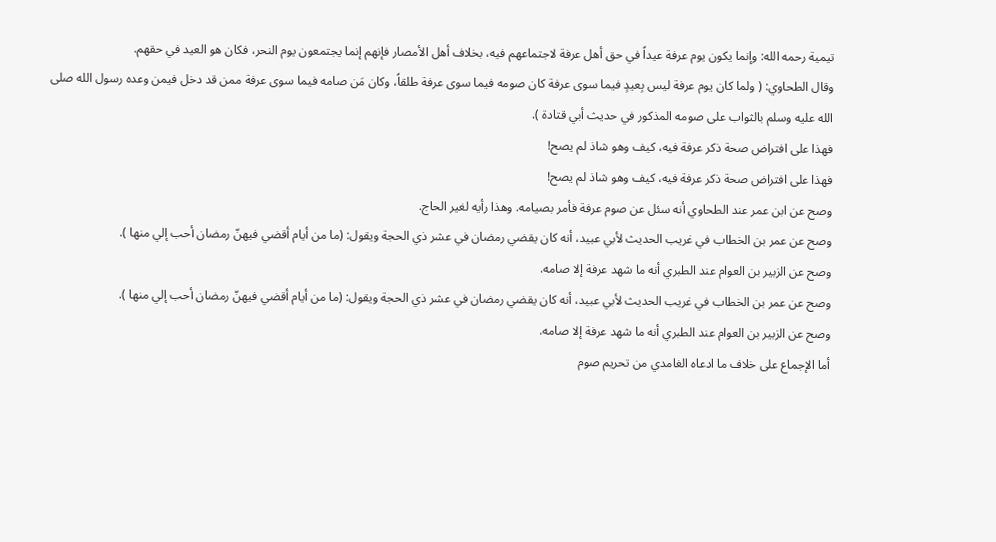تيمية رحمه الله: وإنما يكون يوم عرفة عيداً في حق أهل عرفة لاجتماعهم فيه، بخلاف أهل الأمصار فإنهم إنما يجتمعون يوم النحر، فكان هو العيد في حقهم.
وقال الطحاوي: ( ولما كان يوم عرفة ليس بِعيدٍ فيما سوى عرفة كان صومه فيما سوى عرفة طلقاً، وكان مَن صامه فيما سوى عرفة ممن قد دخل فيمن وعده رسول الله صلى الله عليه وسلم بالثواب على صومه المذكور في حديث أبي قتادة ).
فهذا على افتراض صحة ذكر عرفة فيه، كيف وهو شاذ لم يصح!
فهذا على افتراض صحة ذكر عرفة فيه، كيف وهو شاذ لم يصح!
وصح عن ابن عمر عند الطحاوي أنه سئل عن صوم عرفة فأمر بصيامه. وهذا رأيه لغير الحاج.
وصح عن عمر بن الخطاب في غريب الحديث لأبي عبيد، أنه كان يقضي رمضان في عشر ذي الحجة ويقول: (ما من أيام أقضي فيهنّ رمضان أحب إلي منها ).
وصح عن الزبير بن العوام عند الطبري أنه ما شهد عرفة إلا صامه.
وصح عن عمر بن الخطاب في غريب الحديث لأبي عبيد، أنه كان يقضي رمضان في عشر ذي الحجة ويقول: (ما من أيام أقضي فيهنّ رمضان أحب إلي منها ).
وصح عن الزبير بن العوام عند الطبري أنه ما شهد عرفة إلا صامه.
أما الإجماع على خلاف ما ادعاه الغامدي من تحريم صوم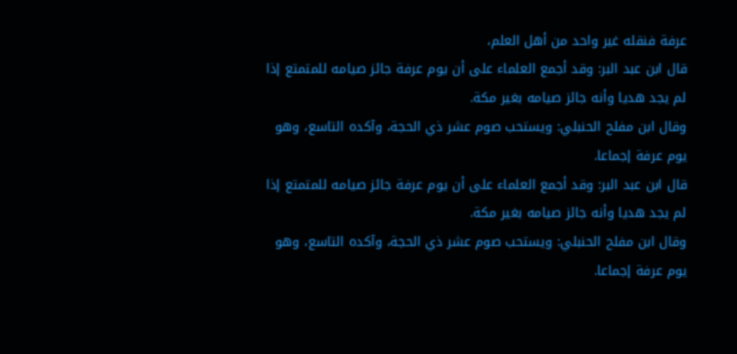عرفة فنقله غير واحد من أهل العلم،
قال ابن عبد البر: وقد أجمع العلماء على أن يوم عرفة جائز صيامه للمتمتع إذا لم يجد هديا وأنه جائز صيامه بغير مكة.
وقال ابن مفلح الحنبلي: ويستحب صوم عشر ذي الحجة، وآكده التاسع، وهو يوم عرفة إجماعا.
قال ابن عبد البر: وقد أجمع العلماء على أن يوم عرفة جائز صيامه للمتمتع إذا لم يجد هديا وأنه جائز صيامه بغير مكة.
وقال ابن مفلح الحنبلي: ويستحب صوم عشر ذي الحجة، وآكده التاسع، وهو يوم عرفة إجماعا.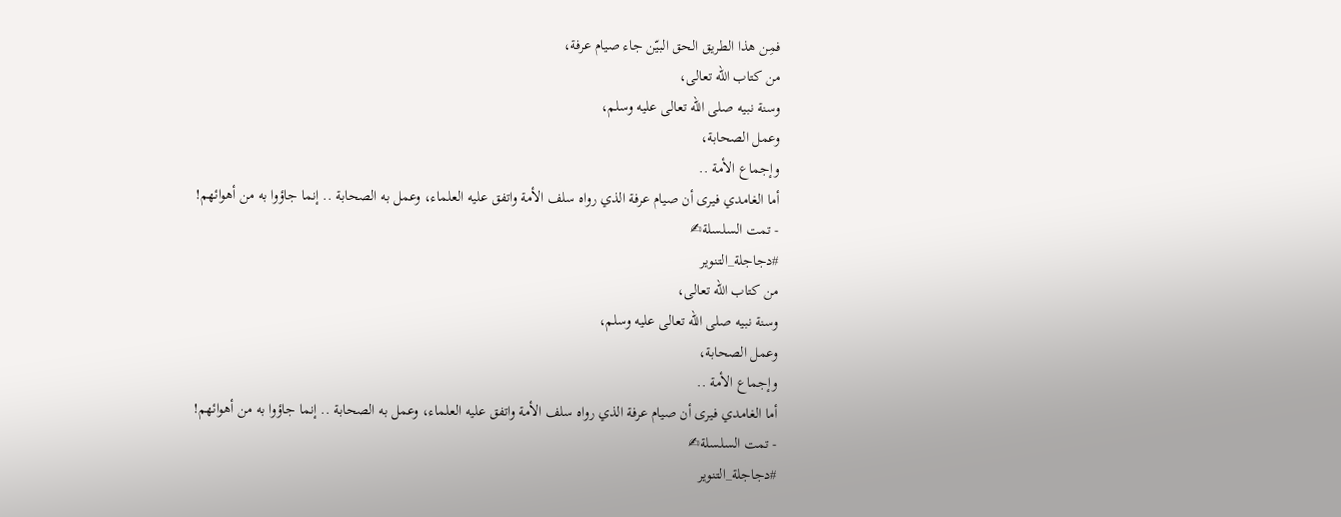فمِن هذا الطريق الحق البيّن جاء صيام عرفة،
من كتاب الله تعالى،
وسنة نبيه صلى الله تعالى عليه وسلم،
وعمل الصحابة،
وإجماع الأمة ..
أما الغامدي فيرى أن صيام عرفة الذي رواه سلف الأمة واتفق عليه العلماء، وعمل به الصحابة .. إنما جاؤوا به من أهوائهم!
- تمت السلسلة✍
#دجاجلة_التنوير
من كتاب الله تعالى،
وسنة نبيه صلى الله تعالى عليه وسلم،
وعمل الصحابة،
وإجماع الأمة ..
أما الغامدي فيرى أن صيام عرفة الذي رواه سلف الأمة واتفق عليه العلماء، وعمل به الصحابة .. إنما جاؤوا به من أهوائهم!
- تمت السلسلة✍
#دجاجلة_التنوير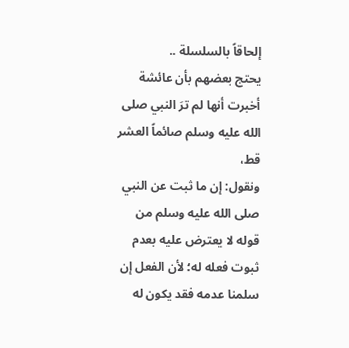إلحاقاً بالسلسلة ..
يحتج بعضهم بأن عائشة أخبرت أنها لم ترَ النبي صلى الله عليه وسلم صائماً العشر قط،
ونقول: إن ما ثبت عن النبي صلى الله عليه وسلم من قوله لا يعترض عليه بعدم ثبوت فعله له؛ لأن الفعل إن سلمنا عدمه فقد يكون له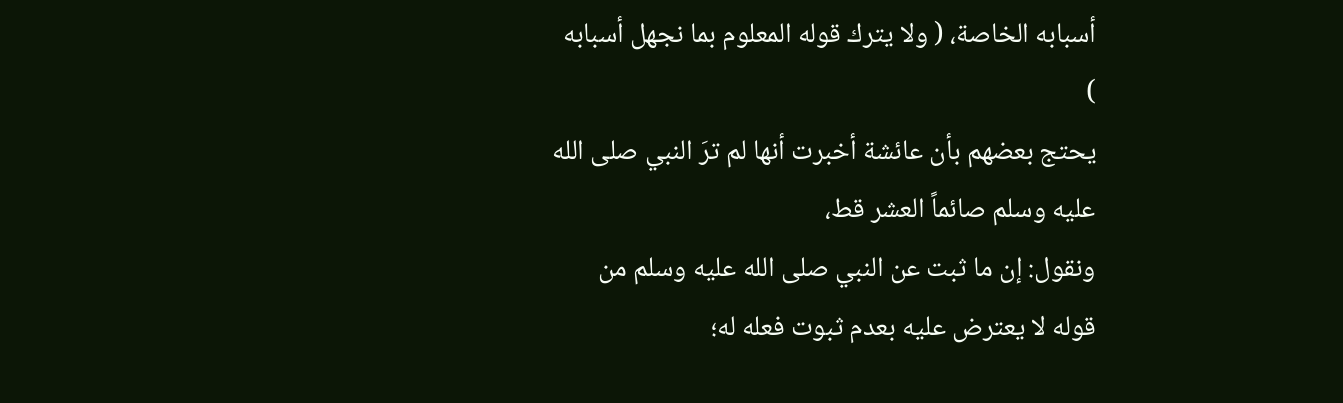أسبابه الخاصة، ( ولا يترك قوله المعلوم بما نجهل أسبابه )
يحتج بعضهم بأن عائشة أخبرت أنها لم ترَ النبي صلى الله عليه وسلم صائماً العشر قط،
ونقول: إن ما ثبت عن النبي صلى الله عليه وسلم من قوله لا يعترض عليه بعدم ثبوت فعله له؛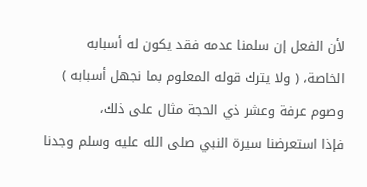لأن الفعل إن سلمنا عدمه فقد يكون له أسبابه الخاصة، ( ولا يترك قوله المعلوم بما نجهل أسبابه )
وصوم عرفة وعشر ذي الحجة مثال على ذلك،
فإذا استعرضنا سيرة النبي صلى الله عليه وسلم وجدنا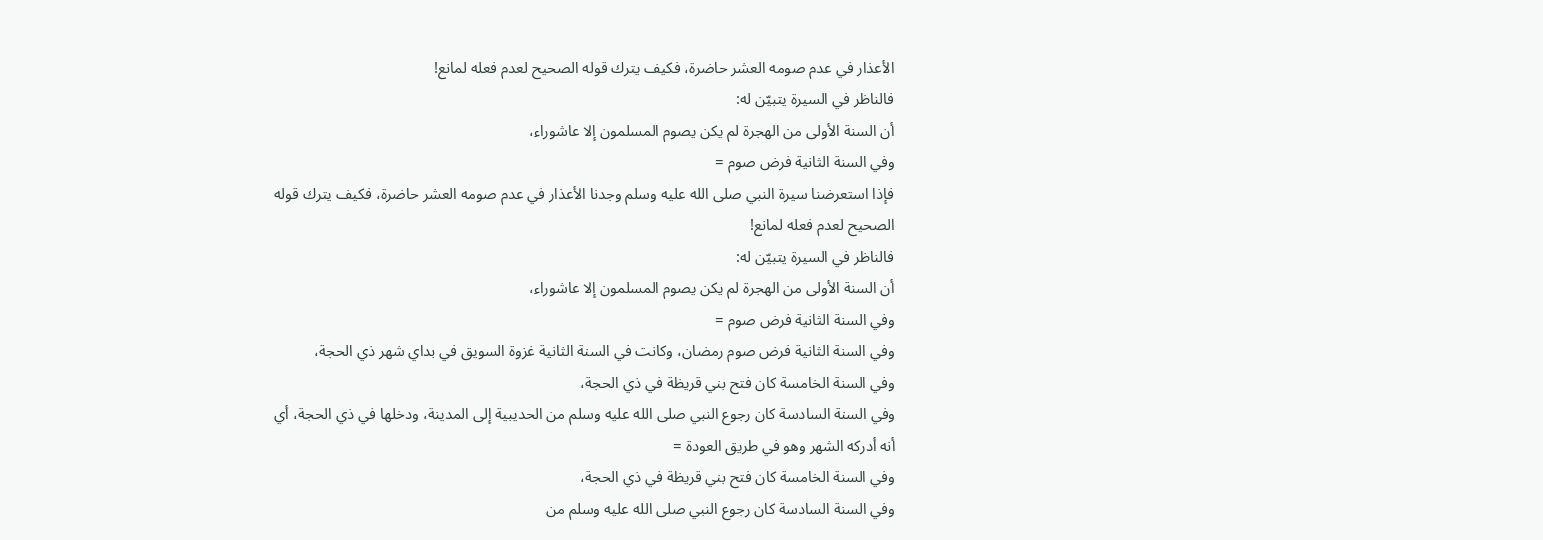الأعذار في عدم صومه العشر حاضرة، فكيف يترك قوله الصحيح لعدم فعله لمانع!
فالناظر في السيرة يتبيّن له:
أن السنة الأولى من الهجرة لم يكن يصوم المسلمون إلا عاشوراء،
وفي السنة الثانية فرض صوم =
فإذا استعرضنا سيرة النبي صلى الله عليه وسلم وجدنا الأعذار في عدم صومه العشر حاضرة، فكيف يترك قوله الصحيح لعدم فعله لمانع!
فالناظر في السيرة يتبيّن له:
أن السنة الأولى من الهجرة لم يكن يصوم المسلمون إلا عاشوراء،
وفي السنة الثانية فرض صوم =
وفي السنة الثانية فرض صوم رمضان، وكانت في السنة الثانية غزوة السويق في بداي شهر ذي الحجة،
وفي السنة الخامسة كان فتح بني قريظة في ذي الحجة،
وفي السنة السادسة كان رجوع النبي صلى الله عليه وسلم من الحديبية إلى المدينة، ودخلها في ذي الحجة، أي أنه أدركه الشهر وهو في طريق العودة =
وفي السنة الخامسة كان فتح بني قريظة في ذي الحجة،
وفي السنة السادسة كان رجوع النبي صلى الله عليه وسلم من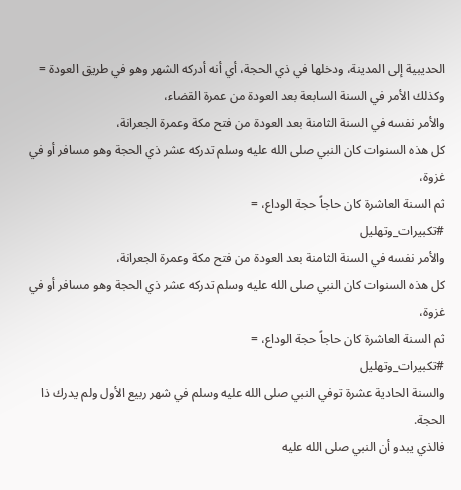الحديبية إلى المدينة، ودخلها في ذي الحجة، أي أنه أدركه الشهر وهو في طريق العودة =
وكذلك الأمر في السنة السابعة بعد العودة من عمرة القضاء،
والأمر نفسه في السنة الثامنة بعد العودة من فتح مكة وعمرة الجعرانة،
كل هذه السنوات كان النبي صلى الله عليه وسلم تدركه عشر ذي الحجة وهو مسافر أو في غزوة،
ثم السنة العاشرة كان حاجاً حجة الوداع، =
#تكبيرات_وتهليل
والأمر نفسه في السنة الثامنة بعد العودة من فتح مكة وعمرة الجعرانة،
كل هذه السنوات كان النبي صلى الله عليه وسلم تدركه عشر ذي الحجة وهو مسافر أو في غزوة،
ثم السنة العاشرة كان حاجاً حجة الوداع، =
#تكبيرات_وتهليل
والسنة الحادية عشرة توفي النبي صلى الله عليه وسلم في شهر ربيع الأول ولم يدرك ذا الحجة.
فالذي يبدو أن النبي صلى الله عليه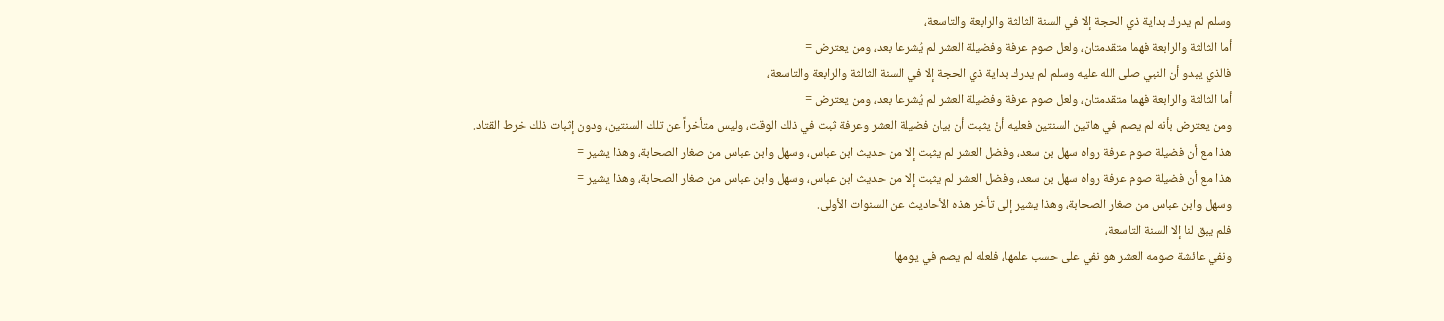وسلم لم يدرك بداية ذي الحجة إلا في السنة الثالثة والرابعة والتاسعة،
أما الثالثة والرابعة فهما متقدمتان، ولعل صوم عرفة وفضيلة العشر لم يُشرعا بعد، ومن يعترض =
فالذي يبدو أن النبي صلى الله عليه وسلم لم يدرك بداية ذي الحجة إلا في السنة الثالثة والرابعة والتاسعة،
أما الثالثة والرابعة فهما متقدمتان، ولعل صوم عرفة وفضيلة العشر لم يُشرعا بعد، ومن يعترض =
ومن يعترض بأنه لم يصم في هاتين السنتين فعليه أنْ يثبت أن بيان فضيلة العشر وعرفة ثبت في ذلك الوقت، وليس متأخراً عن تلك السنتين، ودون إثبات ذلك خرط القتاد.
هذا مع أن فضيلة صوم عرفة رواه سهل بن سعد، وفضل العشر لم يثبت إلا من حديث ابن عباس، وسهل وابن عباس من صغار الصحابة، وهذا يشير =
هذا مع أن فضيلة صوم عرفة رواه سهل بن سعد، وفضل العشر لم يثبت إلا من حديث ابن عباس، وسهل وابن عباس من صغار الصحابة، وهذا يشير =
وسهل وابن عباس من صغار الصحابة، وهذا يشير إلى تأخر هذه الأحاديث عن السنوات الأولى.
فلم يبق لنا إلا السنة التاسعة،
ونفي عائشة صومه العشر هو نفي على حسب علمها، فلعله لم يصم في يومها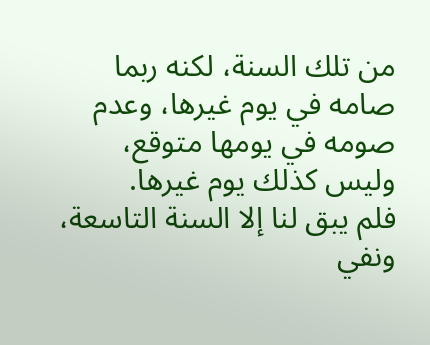من تلك السنة، لكنه ربما صامه في يوم غيرها، وعدم صومه في يومها متوقع، وليس كذلك يوم غيرها.
فلم يبق لنا إلا السنة التاسعة،
ونفي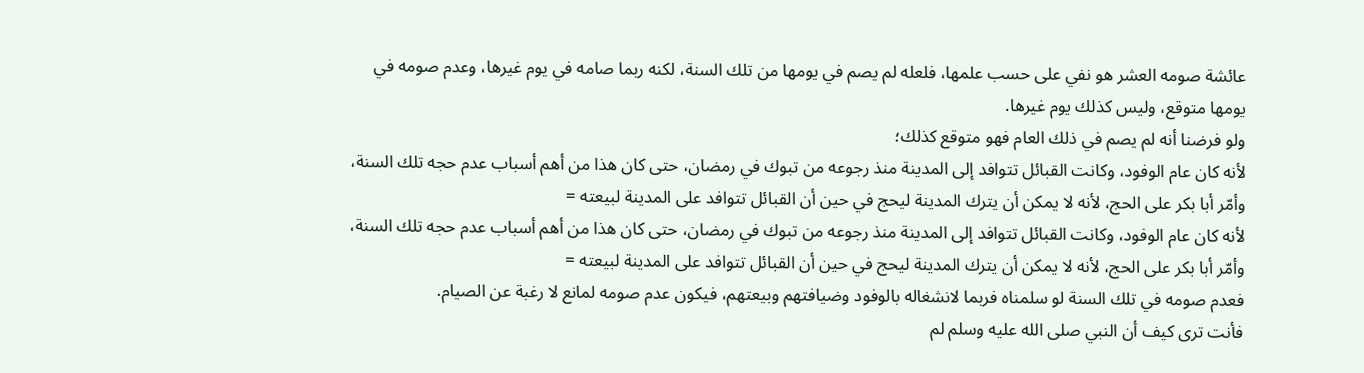عائشة صومه العشر هو نفي على حسب علمها، فلعله لم يصم في يومها من تلك السنة، لكنه ربما صامه في يوم غيرها، وعدم صومه في يومها متوقع، وليس كذلك يوم غيرها.
ولو فرضنا أنه لم يصم في ذلك العام فهو متوقع كذلك؛
لأنه كان عام الوفود، وكانت القبائل تتوافد إلى المدينة منذ رجوعه من تبوك في رمضان، حتى كان هذا من أهم أسباب عدم حجه تلك السنة، وأمّر أبا بكر على الحج، لأنه لا يمكن أن يترك المدينة ليحج في حين أن القبائل تتوافد على المدينة لبيعته =
لأنه كان عام الوفود، وكانت القبائل تتوافد إلى المدينة منذ رجوعه من تبوك في رمضان، حتى كان هذا من أهم أسباب عدم حجه تلك السنة، وأمّر أبا بكر على الحج، لأنه لا يمكن أن يترك المدينة ليحج في حين أن القبائل تتوافد على المدينة لبيعته =
فعدم صومه في تلك السنة لو سلمناه فربما لانشغاله بالوفود وضيافتهم وبيعتهم، فيكون عدم صومه لمانع لا رغبة عن الصيام.
فأنت ترى كيف أن النبي صلى الله عليه وسلم لم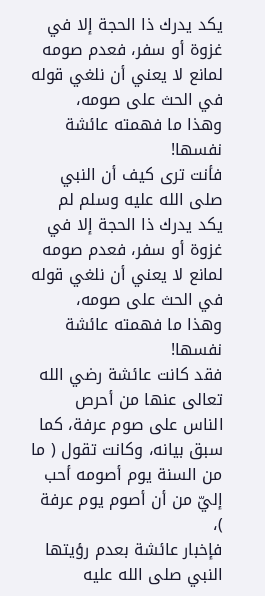يكد يدرك ذا الحجة إلا في غزوة أو سفر، فعدم صومه لمانع لا يعني أن نلغي قوله في الحث على صومه،
وهذا ما فهمته عائشة نفسها!
فأنت ترى كيف أن النبي صلى الله عليه وسلم لم يكد يدرك ذا الحجة إلا في غزوة أو سفر، فعدم صومه لمانع لا يعني أن نلغي قوله في الحث على صومه،
وهذا ما فهمته عائشة نفسها!
فقد كانت عائشة رضي الله تعالى عنها من أحرص الناس على صوم عرفة، كما سبق بيانه، وكانت تقول ( ما من السنة يوم أصومه أحب إليّ من أن أصوم يوم عرفة )،
فإخبار عائشة بعدم رؤيتها النبي صلى الله عليه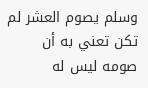وسلم يصوم العشر لم تكن تعني به أن صومه ليس له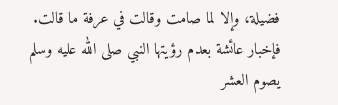فضيلة، وإلا لما صامت وقالت في عرفة ما قالت.
فإخبار عائشة بعدم رؤيتها النبي صلى الله عليه وسلم يصوم العشر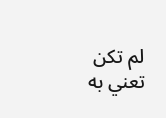لم تكن تعني به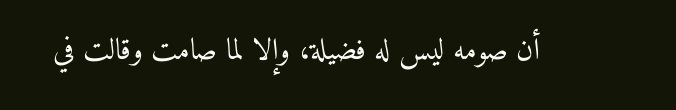أن صومه ليس له فضيلة، وإلا لما صامت وقالت في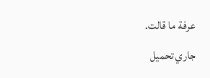عرفة ما قالت.
جاري تحميل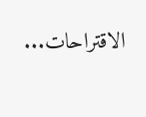الاقتراحات...